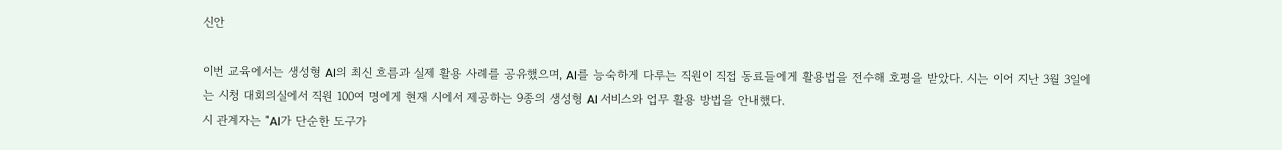신안

이번 교육에서는 생성형 AI의 최신 흐름과 실제 활용 사례를 공유했으며, AI를 능숙하게 다루는 직원이 직접 동료들에게 활용법을 전수해 호평을 받았다. 시는 이어 지난 3월 3일에는 시청 대회의실에서 직원 100여 명에게 현재 시에서 제공하는 9종의 생성형 AI 서비스와 업무 활용 방법을 안내했다.
시 관계자는 "AI가 단순한 도구가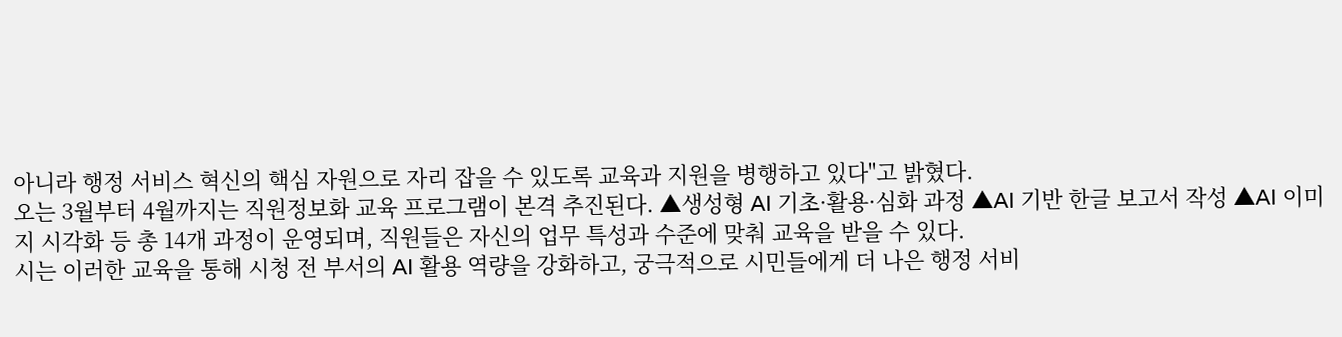아니라 행정 서비스 혁신의 핵심 자원으로 자리 잡을 수 있도록 교육과 지원을 병행하고 있다"고 밝혔다.
오는 3월부터 4월까지는 직원정보화 교육 프로그램이 본격 추진된다. ▲생성형 AI 기초·활용·심화 과정 ▲AI 기반 한글 보고서 작성 ▲AI 이미지 시각화 등 총 14개 과정이 운영되며, 직원들은 자신의 업무 특성과 수준에 맞춰 교육을 받을 수 있다.
시는 이러한 교육을 통해 시청 전 부서의 AI 활용 역량을 강화하고, 궁극적으로 시민들에게 더 나은 행정 서비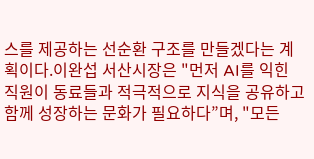스를 제공하는 선순환 구조를 만들겠다는 계획이다.이완섭 서산시장은 "먼저 AI를 익힌 직원이 동료들과 적극적으로 지식을 공유하고 함께 성장하는 문화가 필요하다”며, "모든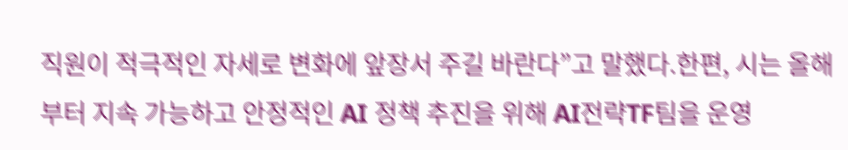직원이 적극적인 자세로 변화에 앞장서 주길 바란다”고 말했다.한편, 시는 올해부터 지속 가능하고 안정적인 AI 정책 추진을 위해 AI전략TF팀을 운영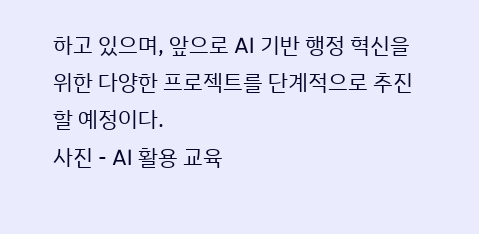하고 있으며, 앞으로 AI 기반 행정 혁신을 위한 다양한 프로젝트를 단계적으로 추진할 예정이다.
사진 - AI 활용 교육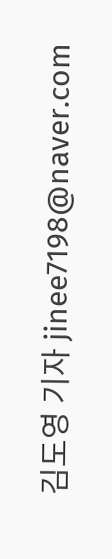김도영 기자 jinee7198@naver.com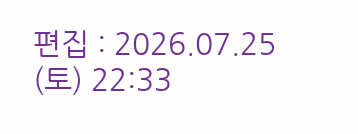편집 : 2026.07.25 (토) 22:33